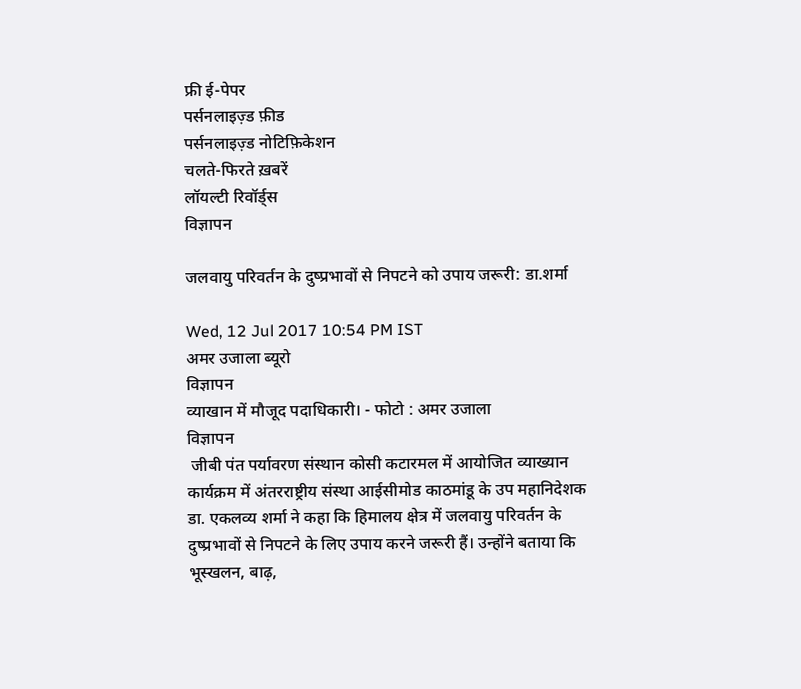फ्री ई-पेपर
पर्सनलाइज़्ड फ़ीड
पर्सनलाइज़्ड नोटिफ़िकेशन
चलते-फिरते ख़बरें
लॉयल्टी रिवॉर्ड्स
विज्ञापन

जलवायु परिवर्तन के दुष्प्रभावों से निपटने को उपाय जरूरी: डा.शर्मा

Wed, 12 Jul 2017 10:54 PM IST
अमर उजाला ब्यूरो
विज्ञापन
व्याखान में मौजूद पदाधिकारी। - फोटो : अमर उजाला
विज्ञापन
 जीबी पंत पर्यावरण संस्थान कोसी कटारमल में आयोजित व्याख्यान कार्यक्रम में अंतरराष्ट्रीय संस्था आईसीमोड काठमांडू के उप महानिदेशक डा. एकलव्य शर्मा ने कहा कि हिमालय क्षेत्र में जलवायु परिवर्तन के दुष्प्रभावों से निपटने के लिए उपाय करने जरूरी हैं। उन्होंने बताया कि भूस्खलन, बाढ़,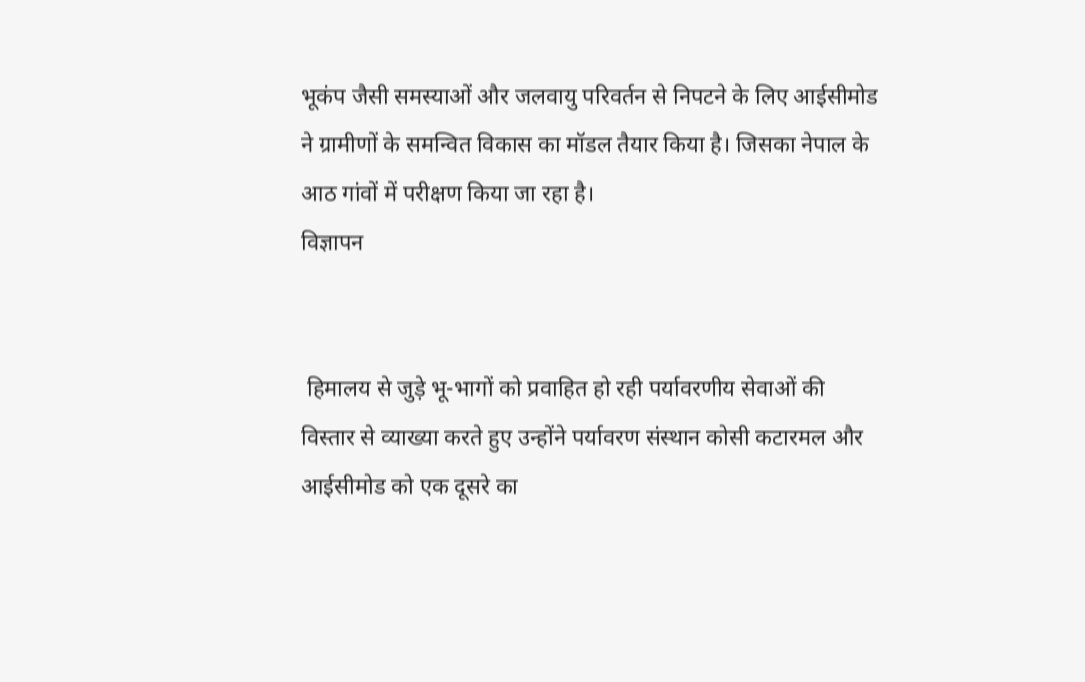भूकंप जैसी समस्याओं और जलवायु परिवर्तन से निपटने के लिए आईसीमोड ने ग्रामीणों के समन्वित विकास का मॉडल तैयार किया है। जिसका नेपाल के आठ गांवों में परीक्षण किया जा रहा है।
विज्ञापन


 हिमालय से जुड़े भू-भागों को प्रवाहित हो रही पर्यावरणीय सेवाओं की विस्तार से व्याख्या करते हुए उन्होंने पर्यावरण संस्थान कोसी कटारमल और आईसीमोड को एक दूसरे का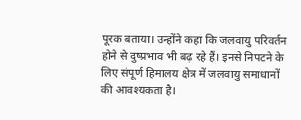पूरक बताया। उन्होंने कहा कि जलवायु परिवर्तन होने से दुष्प्रभाव भी बढ़ रहे हैं। इनसे निपटने के लिए संपूर्ण हिमालय क्षेत्र में जलवायु समाधानों की आवश्यकता है।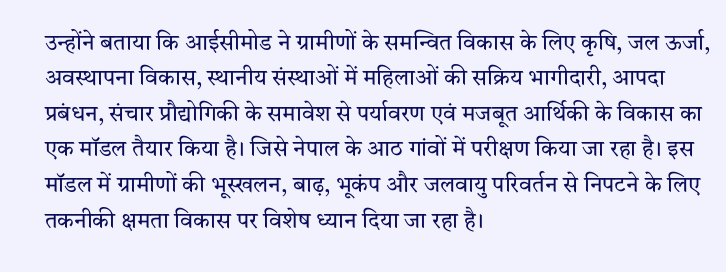उन्होंने बताया कि आईसीमोड ने ग्रामीणों के समन्वित विकास के लिए कृषि, जल ऊर्जा, अवस्थापना विकास, स्थानीय संस्थाओं में महिलाओं की सक्रिय भागीदारी, आपदा प्रबंधन, संचार प्रौद्योगिकी के समावेश से पर्यावरण एवं मजबूत आर्थिकी के विकास का एक मॉडल तैयार किया है। जिसे नेपाल के आठ गांवों में परीक्षण किया जा रहा है। इस मॉडल में ग्रामीणों की भूस्खलन, बाढ़, भूकंप और जलवायु परिवर्तन से निपटने के लिए तकनीकी क्षमता विकास पर विशेष ध्यान दिया जा रहा है।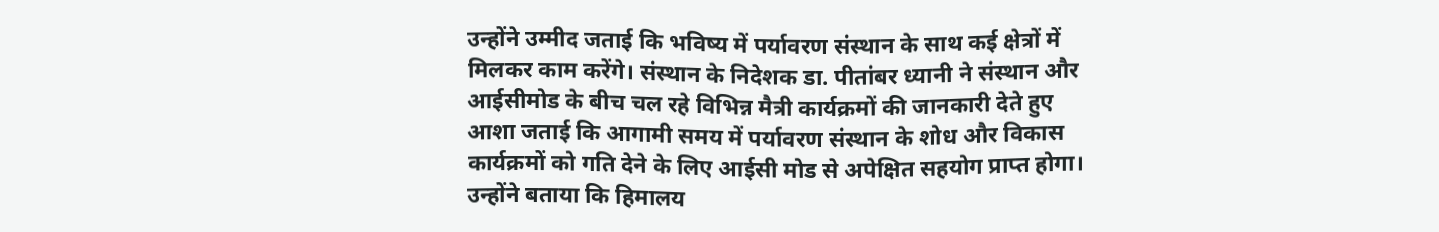उन्होंने उम्मीद जताई कि भविष्य में पर्यावरण संस्थान के साथ कई क्षेत्रों में मिलकर काम करेंगे। संस्थान के निदेशक डा. पीतांबर ध्यानी ने संस्थान और आईसीमोड के बीच चल रहे विभिन्न मैत्री कार्यक्रमों की जानकारी देते हुए आशा जताई कि आगामी समय में पर्यावरण संस्थान के शोध और विकास कार्यक्रमों को गति देने के लिए आईसी मोड से अपेक्षित सहयोग प्राप्त होगा। उन्होंने बताया कि हिमालय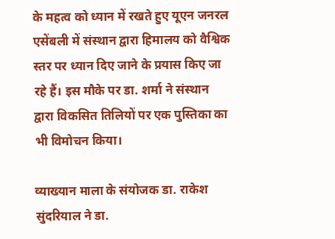के महत्व को ध्यान में रखते हुए यूएन जनरल एसेंबली में संस्थान द्वारा हिमालय को वैश्विक स्तर पर ध्यान दिए जाने के प्रयास किए जा रहे हैं। इस मौके पर डा. शर्मा ने संस्थान द्वारा विकसित तिलियों पर एक पुस्तिका का भी विमोचन किया।

व्याख्यान माला के संयोजक डा. राकेश सुंदरियाल ने डा.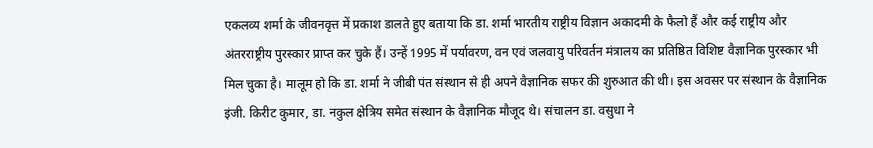एकलव्य शर्मा के जीवनवृत्त में प्रकाश डालते हुए बताया कि डा. शर्मा भारतीय राष्ट्रीय विज्ञान अकादमी के फैलो हैं और कई राष्ट्रीय और अंतरराष्ट्रीय पुरस्कार प्राप्त कर चुके हैं। उन्हें 1995 में पर्यावरण, वन एवं जलवायु परिवर्तन मंत्रालय का प्रतिष्ठित विशिष्ट वैज्ञानिक पुरस्कार भी मिल चुका है। मालूम हो कि डा. शर्मा ने जीबी पंत संस्थान से ही अपने वैज्ञानिक सफर की शुरुआत की थी। इस अवसर पर संस्थान के वैज्ञानिक इंजी. किरीट कुमार, डा. नकुल क्षेत्रिय समेत संस्थान के वैज्ञानिक मौजूद थे। संचालन डा. वसुधा ने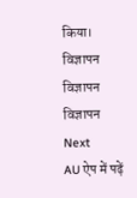किया।
विज्ञापन
विज्ञापन
विज्ञापन
Next
AU ऐप में पढ़ें